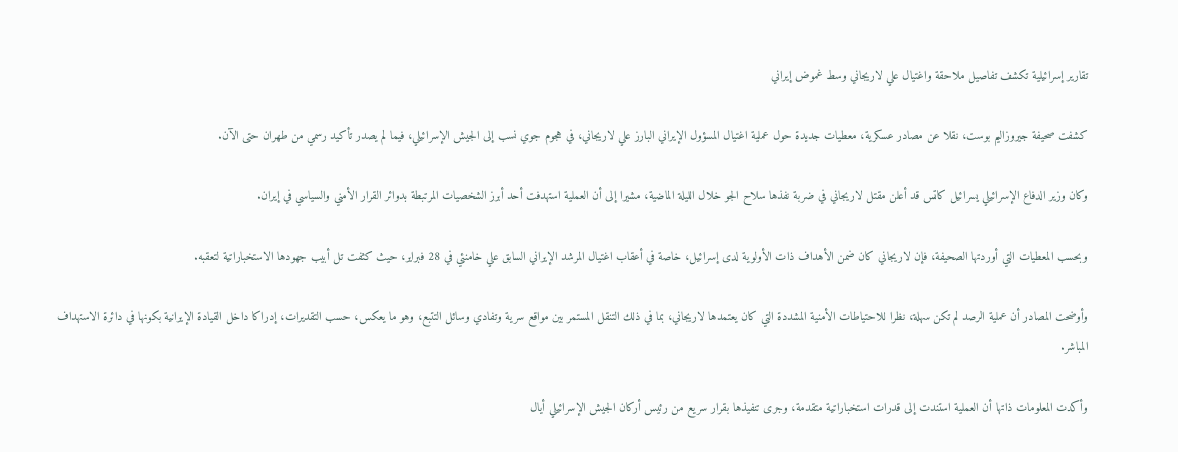تقارير إسرائيلية تكشف تفاصيل ملاحقة واغتيال علي لاريجاني وسط غموض إيراني

كشفت صحيفة جيروزاليم بوست، نقلا عن مصادر عسكرية، معطيات جديدة حول عملية اغتيال المسؤول الإيراني البارز علي لاريجاني، في هجوم جوي نسب إلى الجيش الإسرائيلي، فيما لم يصدر تأكيد رسمي من طهران حتى الآن.

وكان وزير الدفاع الإسرائيلي يسرائيل كاتس قد أعلن مقتل لاريجاني في ضربة نفذها سلاح الجو خلال الليلة الماضية، مشيرا إلى أن العملية استهدفت أحد أبرز الشخصيات المرتبطة بدوائر القرار الأمني والسياسي في إيران.

وبحسب المعطيات التي أوردتها الصحيفة، فإن لاريجاني كان ضمن الأهداف ذات الأولوية لدى إسرائيل، خاصة في أعقاب اغتيال المرشد الإيراني السابق علي خامنئي في 28 فبراير، حيث كثفت تل أبيب جهودها الاستخباراتية لتعقبه.

وأوضحت المصادر أن عملية الرصد لم تكن سهلة، نظرا للاحتياطات الأمنية المشددة التي كان يعتمدها لاريجاني، بما في ذلك التنقل المستمر بين مواقع سرية وتفادي وسائل التتبع، وهو ما يعكس، حسب التقديرات، إدراكا داخل القيادة الإيرانية بكونها في دائرة الاستهداف المباشر.

وأكدت المعلومات ذاتها أن العملية استندت إلى قدرات استخباراتية متقدمة، وجرى تنفيذها بقرار سريع من رئيس أركان الجيش الإسرائيلي أيال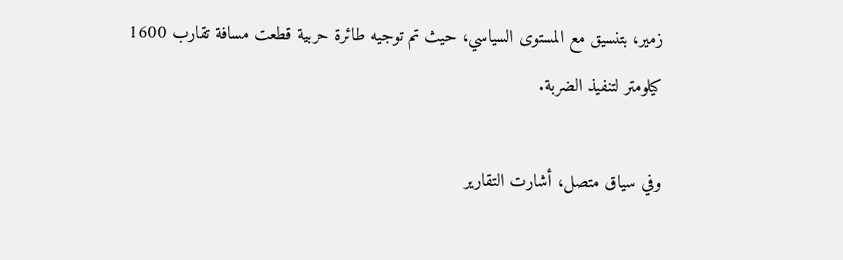زمير، بتنسيق مع المستوى السياسي، حيث تم توجيه طائرة حربية قطعت مسافة تقارب 1600 كيلومتر لتنفيذ الضربة.

وفي سياق متصل، أشارت التقارير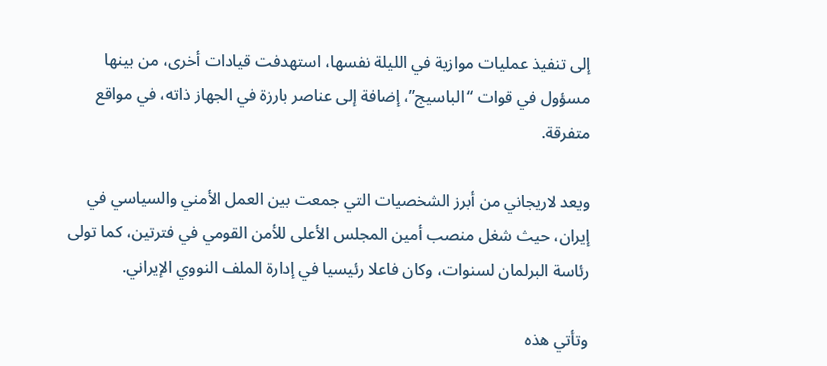إلى تنفيذ عمليات موازية في الليلة نفسها، استهدفت قيادات أخرى، من بينها مسؤول في قوات “الباسيج”، إضافة إلى عناصر بارزة في الجهاز ذاته، في مواقع متفرقة.

ويعد لاريجاني من أبرز الشخصيات التي جمعت بين العمل الأمني والسياسي في إيران، حيث شغل منصب أمين المجلس الأعلى للأمن القومي في فترتين، كما تولى رئاسة البرلمان لسنوات، وكان فاعلا رئيسيا في إدارة الملف النووي الإيراني.

وتأتي هذه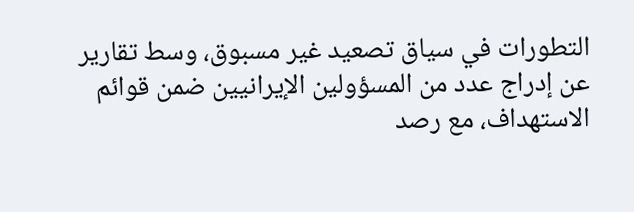التطورات في سياق تصعيد غير مسبوق، وسط تقارير عن إدراج عدد من المسؤولين الإيرانيين ضمن قوائم الاستهداف، مع رصد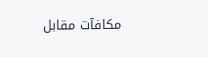مكافآت مقابل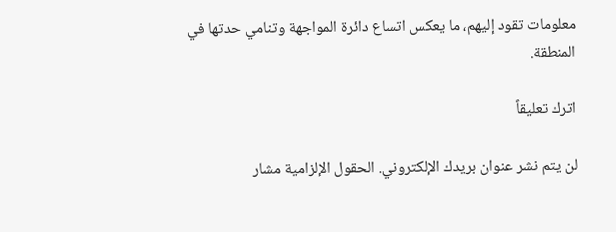معلومات تقود إليهم، ما يعكس اتساع دائرة المواجهة وتنامي حدتها في المنطقة.

اترك تعليقاً

لن يتم نشر عنوان بريدك الإلكتروني. الحقول الإلزامية مشار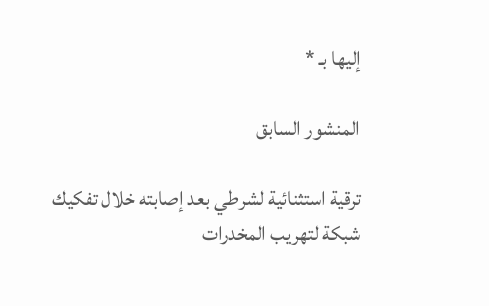إليها بـ *

المنشور السابق

ترقية استثنائية لشرطي بعد إصابته خلال تفكيك شبكة لتهريب المخدرات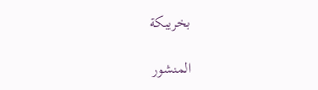بخريبكة

المنشور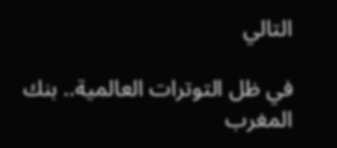التالي

في ظل التوترات العالمية.. بنك المغرب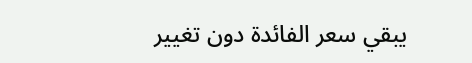يبقي سعر الفائدة دون تغيير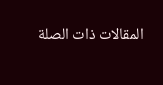المقالات ذات الصلة